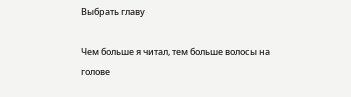Выбрать главу

Чем больше я читал, тем больше волосы на голове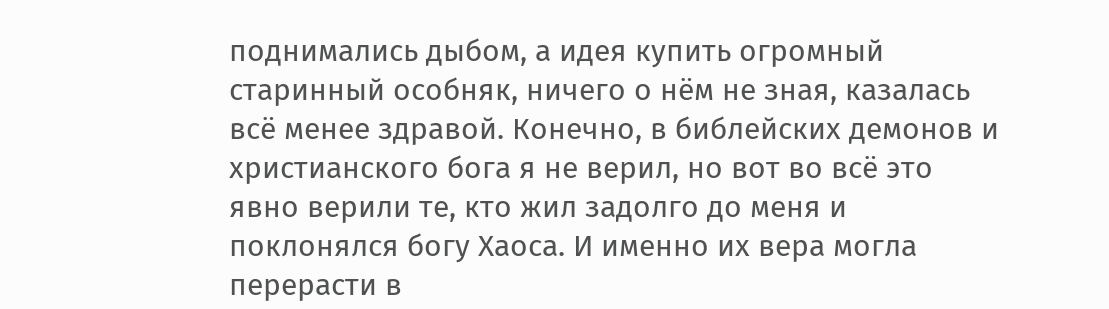поднимались дыбом, а идея купить огромный старинный особняк, ничего о нём не зная, казалась всё менее здравой. Конечно, в библейских демонов и христианского бога я не верил, но вот во всё это явно верили те, кто жил задолго до меня и поклонялся богу Хаоса. И именно их вера могла перерасти в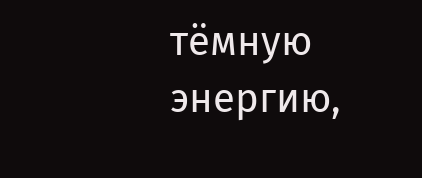тёмную энергию,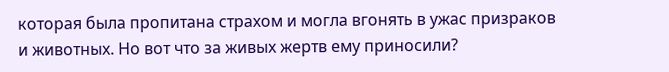которая была пропитана страхом и могла вгонять в ужас призраков и животных. Но вот что за живых жертв ему приносили?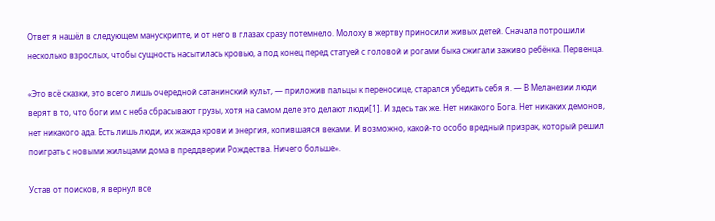Ответ я нашёл в следующем манускрипте, и от него в глазах сразу потемнело. Молоху в жертву приносили живых детей. Сначала потрошили несколько взрослых, чтобы сущность насытилась кровью, а под конец перед статуей с головой и рогами быка сжигали заживо ребёнка. Первенца.

«Это всё сказки, это всего лишь очередной сатанинский культ, — приложив пальцы к переносице, старался убедить себя я. — В Меланезии люди верят в то, что боги им с неба сбрасывают грузы, хотя на самом деле это делают люди[1]. И здесь так же. Нет никакого Бога. Нет никаких демонов, нет никакого ада. Есть лишь люди, их жажда крови и энергия, копившаяся веками. И возможно, какой-то особо вредный призрак, который решил поиграть с новыми жильцами дома в преддверии Рождества. Ничего больше».

Устав от поисков, я вернул все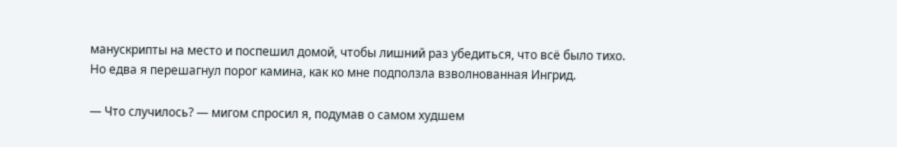манускрипты на место и поспешил домой, чтобы лишний раз убедиться, что всё было тихо. Но едва я перешагнул порог камина, как ко мне подползла взволнованная Ингрид.

— Что случилось? — мигом спросил я, подумав о самом худшем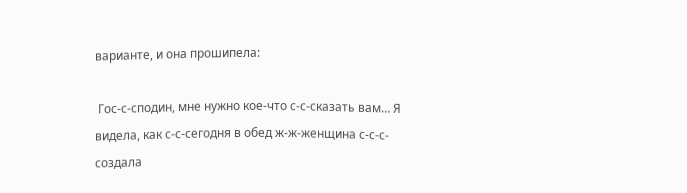варианте, и она прошипела:

 Гос-с-сподин, мне нужно кое-что с-с-сказать вам… Я видела, как с-с-сегодня в обед ж-ж-женщина с-с-с-создала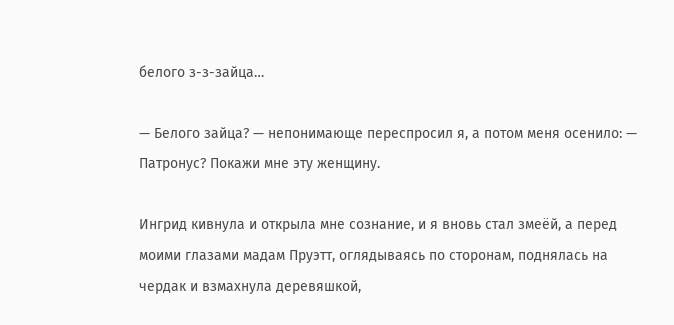белого з-з-зайца…

— Белого зайца? — непонимающе переспросил я, а потом меня осенило: — Патронус? Покажи мне эту женщину.

Ингрид кивнула и открыла мне сознание, и я вновь стал змеёй, а перед моими глазами мадам Пруэтт, оглядываясь по сторонам, поднялась на чердак и взмахнула деревяшкой,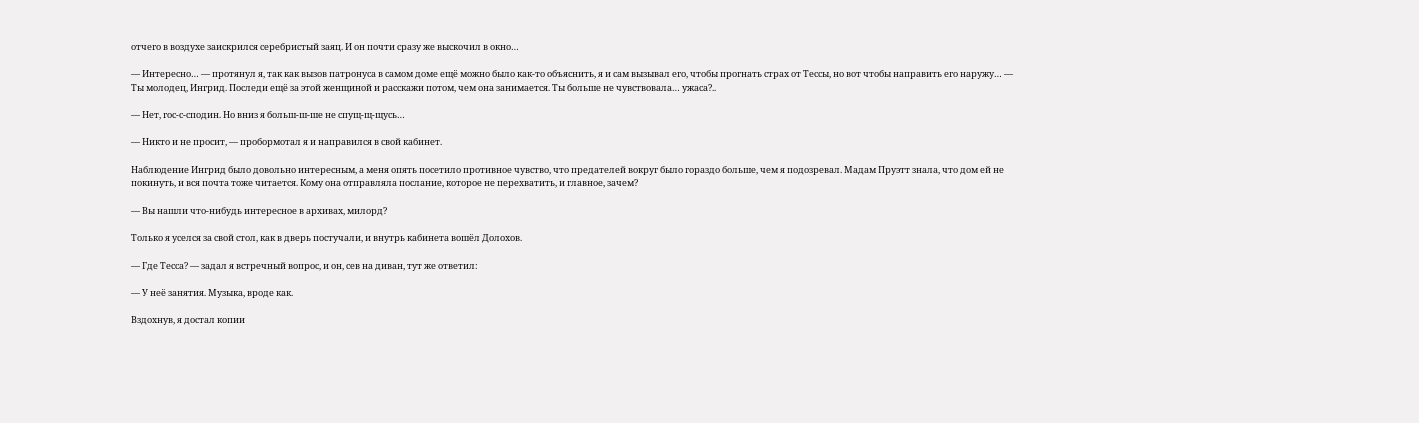отчего в воздухе заискрился серебристый заяц. И он почти сразу же выскочил в окно…

— Интересно… — протянул я, так как вызов патронуса в самом доме ещё можно было как-то объяснить, я и сам вызывал его, чтобы прогнать страх от Тессы, но вот чтобы направить его наружу… — Ты молодец, Ингрид. Последи ещё за этой женщиной и расскажи потом, чем она занимается. Ты больше не чувствовала… ужаса?..

— Нет, гос-с-сподин. Но вниз я больш-ш-ше не спущ-щ-щусь…

— Никто и не просит, — пробормотал я и направился в свой кабинет.

Наблюдение Ингрид было довольно интересным, а меня опять посетило противное чувство, что предателей вокруг было гораздо больше, чем я подозревал. Мадам Пруэтт знала, что дом ей не покинуть, и вся почта тоже читается. Кому она отправляла послание, которое не перехватить, и главное, зачем?

— Вы нашли что-нибудь интересное в архивах, милорд?

Только я уселся за свой стол, как в дверь постучали, и внутрь кабинета вошёл Долохов.

— Где Тесса? — задал я встречный вопрос, и он, сев на диван, тут же ответил:

— У неё занятия. Музыка, вроде как.

Вздохнув, я достал копии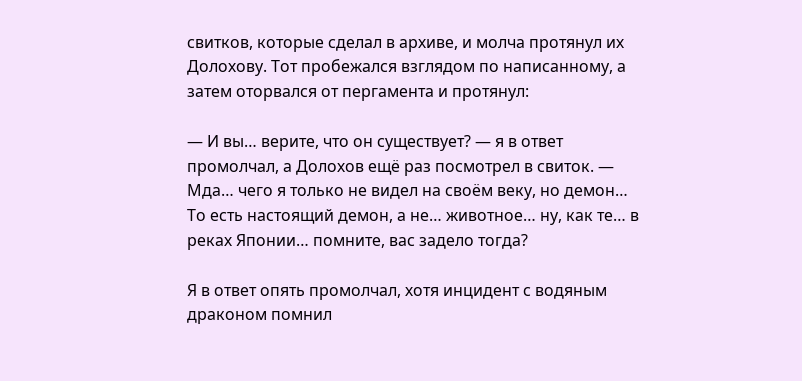свитков, которые сделал в архиве, и молча протянул их Долохову. Тот пробежался взглядом по написанному, а затем оторвался от пергамента и протянул:

— И вы… верите, что он существует? — я в ответ промолчал, а Долохов ещё раз посмотрел в свиток. — Мда… чего я только не видел на своём веку, но демон… То есть настоящий демон, а не… животное… ну, как те… в реках Японии… помните, вас задело тогда?

Я в ответ опять промолчал, хотя инцидент с водяным драконом помнил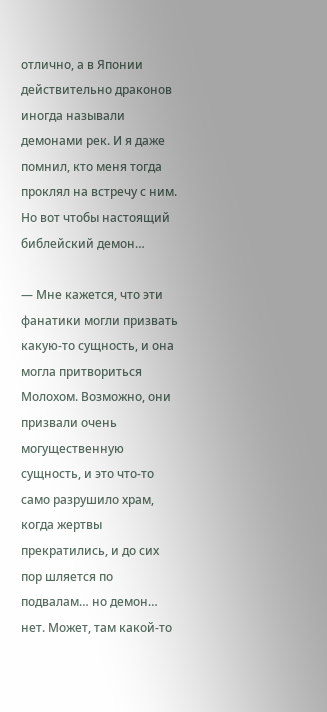отлично, а в Японии действительно драконов иногда называли демонами рек. И я даже помнил, кто меня тогда проклял на встречу с ним. Но вот чтобы настоящий библейский демон…

— Мне кажется, что эти фанатики могли призвать какую-то сущность, и она могла притвориться Молохом. Возможно, они призвали очень могущественную сущность, и это что-то само разрушило храм, когда жертвы прекратились, и до сих пор шляется по подвалам… но демон… нет. Может, там какой-то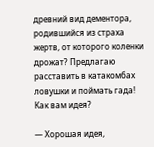древний вид дементора, родившийся из страха жертв, от которого коленки дрожат? Предлагаю расставить в катакомбах ловушки и поймать гада! Как вам идея?

— Хорошая идея,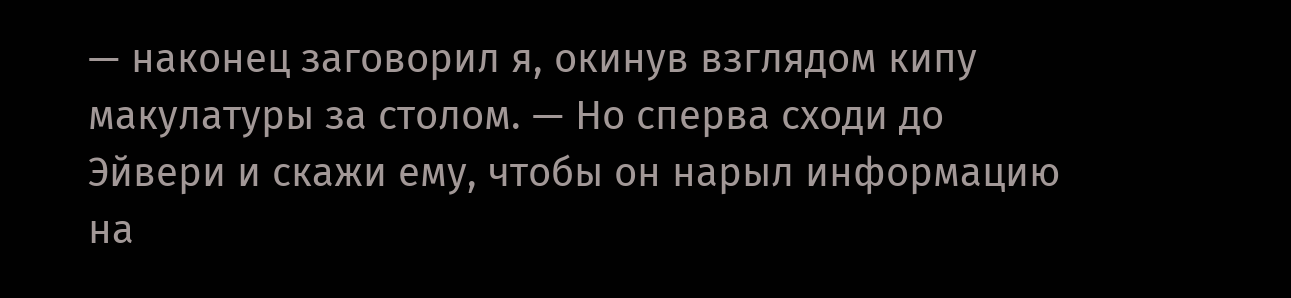— наконец заговорил я, окинув взглядом кипу макулатуры за столом. — Но сперва сходи до Эйвери и скажи ему, чтобы он нарыл информацию на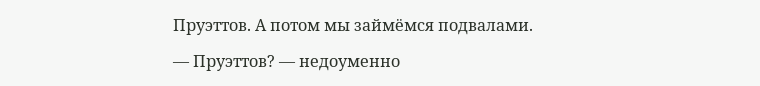Пруэттов. А потом мы займёмся подвалами.

— Пруэттов? — недоуменно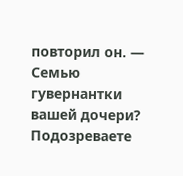повторил он. — Семью гувернантки вашей дочери? Подозреваете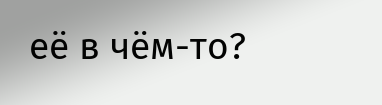её в чём-то?